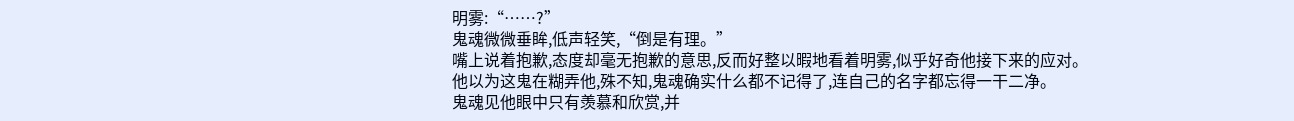明雾:“……?”
鬼魂微微垂眸,低声轻笑,“倒是有理。”
嘴上说着抱歉,态度却毫无抱歉的意思,反而好整以暇地看着明雾,似乎好奇他接下来的应对。
他以为这鬼在糊弄他,殊不知,鬼魂确实什么都不记得了,连自己的名字都忘得一干二净。
鬼魂见他眼中只有羡慕和欣赏,并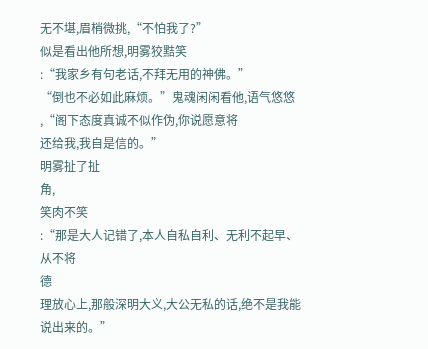无不堪,眉梢微挑,“不怕我了?”
似是看出他所想,明雾狡黠笑
:“我家乡有句老话,不拜无用的神佛。”
“倒也不必如此麻烦。”鬼魂闲闲看他,语气悠悠
,“阁下态度真诚不似作伪,你说愿意将
还给我,我自是信的。”
明雾扯了扯
角,
笑肉不笑
:“那是大人记错了,本人自私自利、无利不起早、从不将
德
理放心上,那般深明大义,大公无私的话,绝不是我能说出来的。”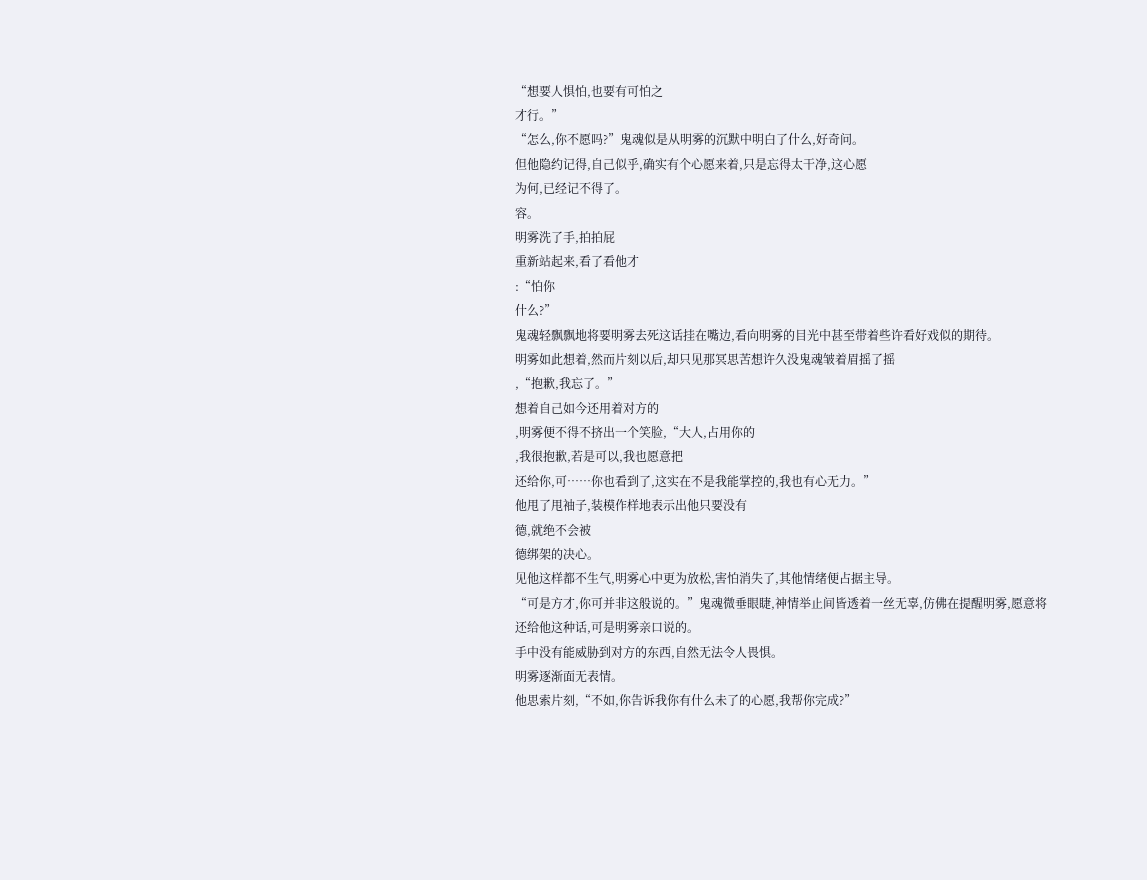“想要人惧怕,也要有可怕之
才行。”
“怎么,你不愿吗?”鬼魂似是从明雾的沉默中明白了什么,好奇问。
但他隐约记得,自己似乎,确实有个心愿来着,只是忘得太干净,这心愿
为何,已经记不得了。
容。
明雾洗了手,拍拍屁
重新站起来,看了看他才
:“怕你
什么?”
鬼魂轻飘飘地将要明雾去死这话挂在嘴边,看向明雾的目光中甚至带着些许看好戏似的期待。
明雾如此想着,然而片刻以后,却只见那冥思苦想许久没鬼魂皱着眉摇了摇
,“抱歉,我忘了。”
想着自己如今还用着对方的
,明雾便不得不挤出一个笑脸,“大人,占用你的
,我很抱歉,若是可以,我也愿意把
还给你,可……你也看到了,这实在不是我能掌控的,我也有心无力。”
他甩了甩袖子,装模作样地表示出他只要没有
德,就绝不会被
德绑架的决心。
见他这样都不生气,明雾心中更为放松,害怕消失了,其他情绪便占据主导。
“可是方才,你可并非这般说的。”鬼魂微垂眼睫,神情举止间皆透着一丝无辜,仿佛在提醒明雾,愿意将
还给他这种话,可是明雾亲口说的。
手中没有能威胁到对方的东西,自然无法令人畏惧。
明雾逐渐面无表情。
他思索片刻,“不如,你告诉我你有什么未了的心愿,我帮你完成?”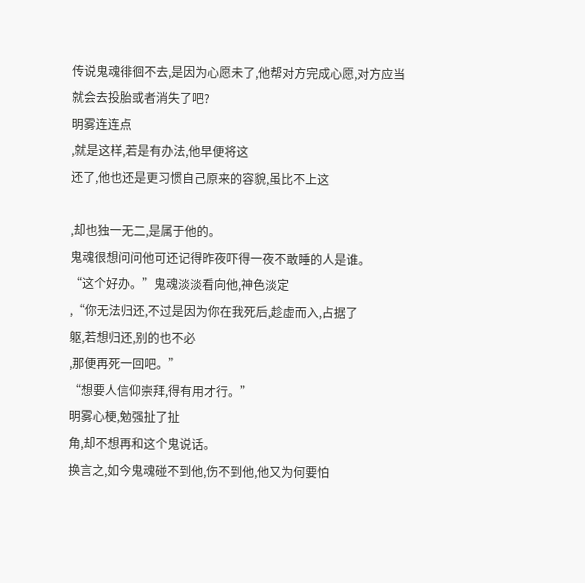传说鬼魂徘徊不去,是因为心愿未了,他帮对方完成心愿,对方应当就会去投胎或者消失了吧?
明雾连连点
,就是这样,若是有办法,他早便将这
还了,他也还是更习惯自己原来的容貌,虽比不上这

,却也独一无二,是属于他的。
鬼魂很想问问他可还记得昨夜吓得一夜不敢睡的人是谁。
“这个好办。”鬼魂淡淡看向他,神色淡定
,“你无法归还,不过是因为你在我死后,趁虚而入,占据了
躯,若想归还,别的也不必
,那便再死一回吧。”
“想要人信仰崇拜,得有用才行。”
明雾心梗,勉强扯了扯
角,却不想再和这个鬼说话。
换言之,如今鬼魂碰不到他,伤不到他,他又为何要怕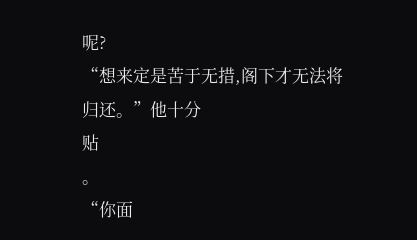呢?
“想来定是苦于无措,阁下才无法将
归还。”他十分
贴
。
“你面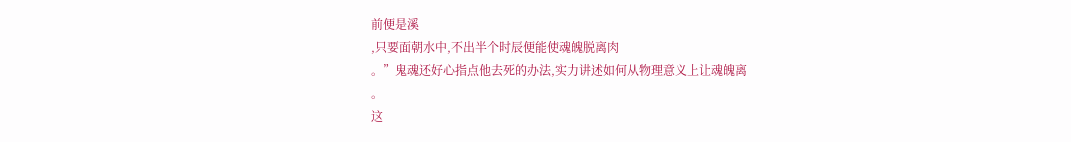前便是溪
,只要面朝水中,不出半个时辰便能使魂魄脱离肉
。”鬼魂还好心指点他去死的办法,实力讲述如何从物理意义上让魂魄离
。
这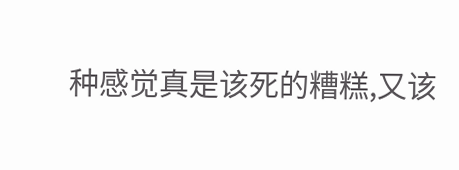种感觉真是该死的糟糕,又该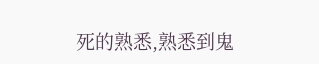死的熟悉,熟悉到鬼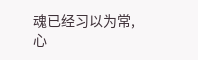魂已经习以为常,心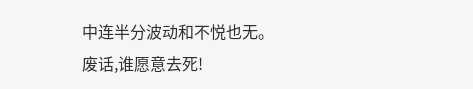中连半分波动和不悦也无。
废话,谁愿意去死!